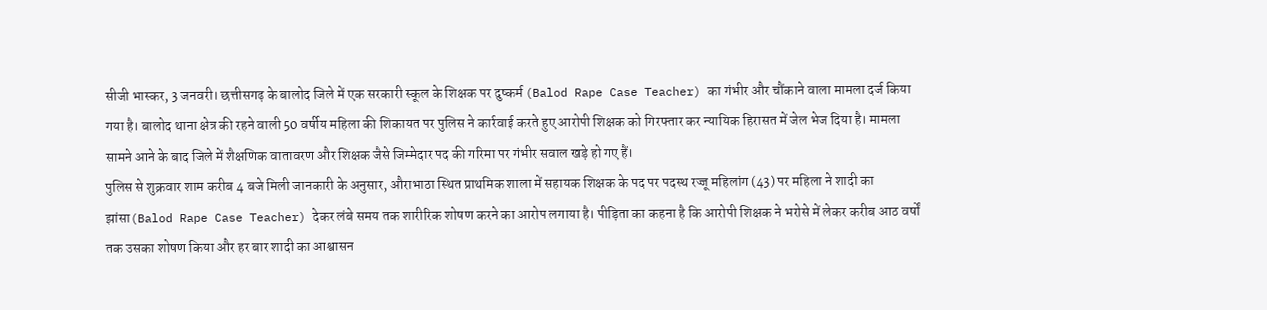सीजी भास्कर, 3 जनवरी। छत्तीसगढ़ के बालोद जिले में एक सरकारी स्कूल के शिक्षक पर दुष्कर्म (Balod Rape Case Teacher) का गंभीर और चौंकाने वाला मामला दर्ज किया गया है। बालोद थाना क्षेत्र की रहने वाली 50 वर्षीय महिला की शिकायत पर पुलिस ने कार्रवाई करते हुए आरोपी शिक्षक को गिरफ्तार कर न्यायिक हिरासत में जेल भेज दिया है। मामला सामने आने के बाद जिले में शैक्षणिक वातावरण और शिक्षक जैसे जिम्मेदार पद की गरिमा पर गंभीर सवाल खड़े हो गए हैं।
पुलिस से शुक्रवार शाम करीब 4 बजे मिली जानकारी के अनुसार, औराभाठा स्थित प्राथमिक शाला में सहायक शिक्षक के पद पर पदस्थ रज्जू महिलांग (43) पर महिला ने शादी का झांसा(Balod Rape Case Teacher) देकर लंबे समय तक शारीरिक शोषण करने का आरोप लगाया है। पीड़िता का कहना है कि आरोपी शिक्षक ने भरोसे में लेकर करीब आठ वर्षों तक उसका शोषण किया और हर बार शादी का आश्वासन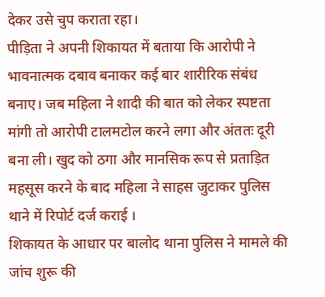देकर उसे चुप कराता रहा।
पीड़िता ने अपनी शिकायत में बताया कि आरोपी ने भावनात्मक दबाव बनाकर कई बार शारीरिक संबंध बनाए। जब महिला ने शादी की बात को लेकर स्पष्टता मांगी तो आरोपी टालमटोल करने लगा और अंततः दूरी बना ली। खुद को ठगा और मानसिक रूप से प्रताड़ित महसूस करने के बाद महिला ने साहस जुटाकर पुलिस थाने में रिपोर्ट दर्ज कराई ।
शिकायत के आधार पर बालोद थाना पुलिस ने मामले की जांच शुरू की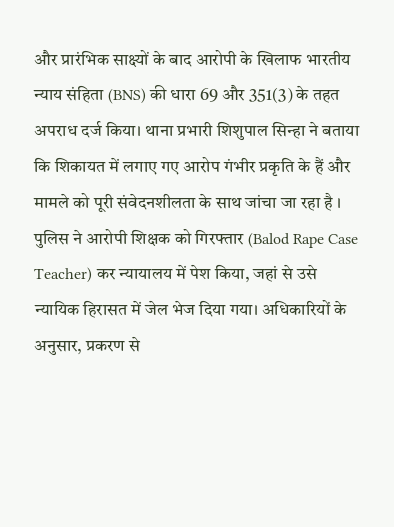और प्रारंभिक साक्ष्यों के बाद आरोपी के खिलाफ भारतीय न्याय संहिता (BNS) की धारा 69 और 351(3) के तहत अपराध दर्ज किया। थाना प्रभारी शिशुपाल सिन्हा ने बताया कि शिकायत में लगाए गए आरोप गंभीर प्रकृति के हैं और मामले को पूरी संवेदनशीलता के साथ जांचा जा रहा है ।
पुलिस ने आरोपी शिक्षक को गिरफ्तार (Balod Rape Case Teacher) कर न्यायालय में पेश किया, जहां से उसे न्यायिक हिरासत में जेल भेज दिया गया। अधिकारियों के अनुसार, प्रकरण से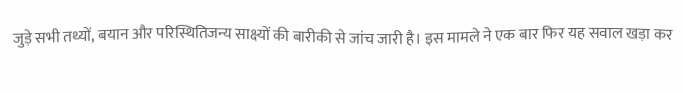जुड़े सभी तथ्यों, बयान और परिस्थितिजन्य साक्ष्यों की बारीकी से जांच जारी है। इस मामले ने एक बार फिर यह सवाल खड़ा कर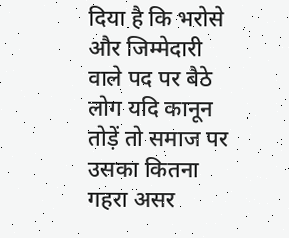दिया है कि भरोसे और जिम्मेदारी वाले पद पर बैठे लोग यदि कानून तोड़ें तो समाज पर उसका कितना गहरा असर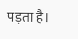पड़ता है।